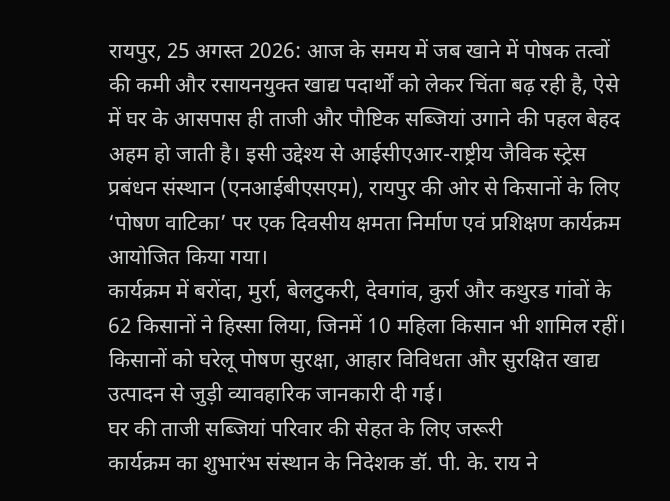रायपुर, 25 अगस्त 2026: आज के समय में जब खाने में पोषक तत्वों की कमी और रसायनयुक्त खाद्य पदार्थों को लेकर चिंता बढ़ रही है, ऐसे में घर के आसपास ही ताजी और पौष्टिक सब्जियां उगाने की पहल बेहद अहम हो जाती है। इसी उद्देश्य से आईसीएआर-राष्ट्रीय जैविक स्ट्रेस प्रबंधन संस्थान (एनआईबीएसएम), रायपुर की ओर से किसानों के लिए ‘पोषण वाटिका’ पर एक दिवसीय क्षमता निर्माण एवं प्रशिक्षण कार्यक्रम आयोजित किया गया।
कार्यक्रम में बरोंदा, मुर्रा, बेलटुकरी, देवगांव, कुर्रा और कथुरड गांवों के 62 किसानों ने हिस्सा लिया, जिनमें 10 महिला किसान भी शामिल रहीं। किसानों को घरेलू पोषण सुरक्षा, आहार विविधता और सुरक्षित खाद्य उत्पादन से जुड़ी व्यावहारिक जानकारी दी गई।
घर की ताजी सब्जियां परिवार की सेहत के लिए जरूरी
कार्यक्रम का शुभारंभ संस्थान के निदेशक डॉ. पी. के. राय ने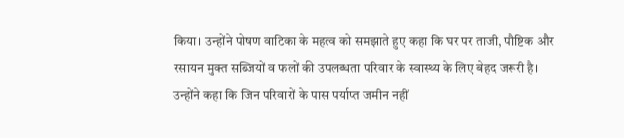किया। उन्होंने पोषण वाटिका के महत्व को समझाते हुए कहा कि घर पर ताजी, पौष्टिक और रसायन मुक्त सब्जियों व फलों की उपलब्धता परिवार के स्वास्थ्य के लिए बेहद जरूरी है।
उन्होंने कहा कि जिन परिवारों के पास पर्याप्त जमीन नहीं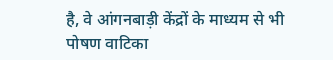है, वे आंगनबाड़ी केंद्रों के माध्यम से भी पोषण वाटिका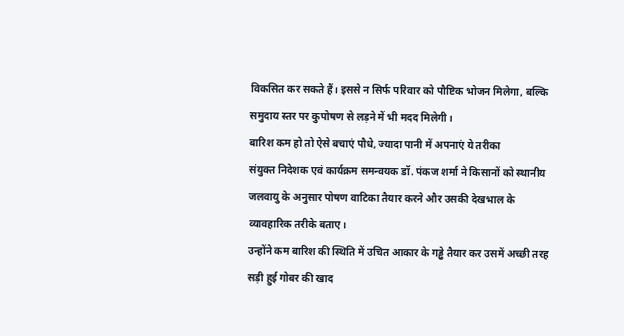विकसित कर सकते हैं। इससे न सिर्फ परिवार को पौष्टिक भोजन मिलेगा, बल्कि समुदाय स्तर पर कुपोषण से लड़ने में भी मदद मिलेगी।
बारिश कम हो तो ऐसे बचाएं पौधे, ज्यादा पानी में अपनाएं ये तरीका
संयुक्त निदेशक एवं कार्यक्रम समन्वयक डॉ. पंकज शर्मा ने किसानों को स्थानीय जलवायु के अनुसार पोषण वाटिका तैयार करने और उसकी देखभाल के व्यावहारिक तरीके बताए।
उन्होंने कम बारिश की स्थिति में उचित आकार के गड्ढे तैयार कर उसमें अच्छी तरह सड़ी हुई गोबर की खाद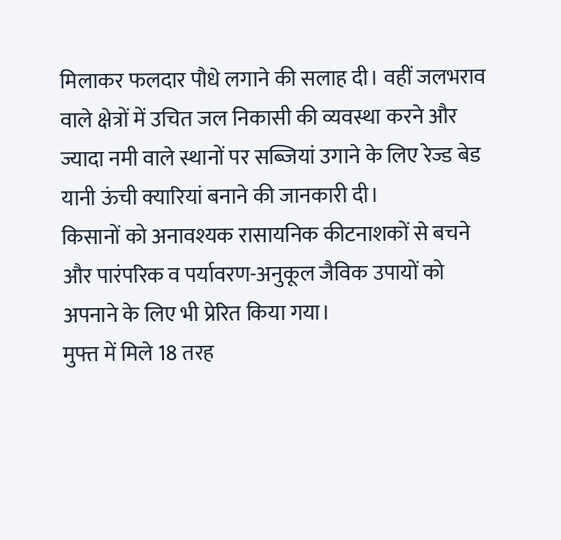मिलाकर फलदार पौधे लगाने की सलाह दी। वहीं जलभराव वाले क्षेत्रों में उचित जल निकासी की व्यवस्था करने और ज्यादा नमी वाले स्थानों पर सब्जियां उगाने के लिए रेज्ड बेड यानी ऊंची क्यारियां बनाने की जानकारी दी।
किसानों को अनावश्यक रासायनिक कीटनाशकों से बचने और पारंपरिक व पर्यावरण-अनुकूल जैविक उपायों को अपनाने के लिए भी प्रेरित किया गया।
मुफ्त में मिले 18 तरह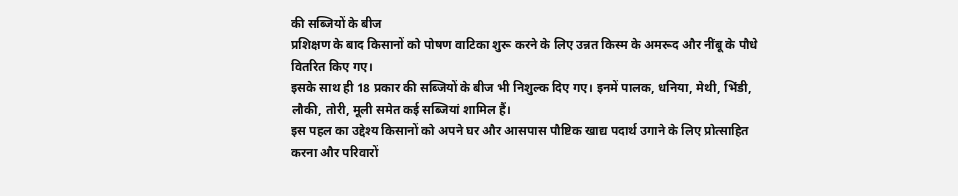की सब्जियों के बीज
प्रशिक्षण के बाद किसानों को पोषण वाटिका शुरू करने के लिए उन्नत किस्म के अमरूद और नींबू के पौधे वितरित किए गए।
इसके साथ ही 18 प्रकार की सब्जियों के बीज भी निशुल्क दिए गए। इनमें पालक, धनिया, मेथी, भिंडी, लौकी, तोरी, मूली समेत कई सब्जियां शामिल हैं।
इस पहल का उद्देश्य किसानों को अपने घर और आसपास पौष्टिक खाद्य पदार्थ उगाने के लिए प्रोत्साहित करना और परिवारों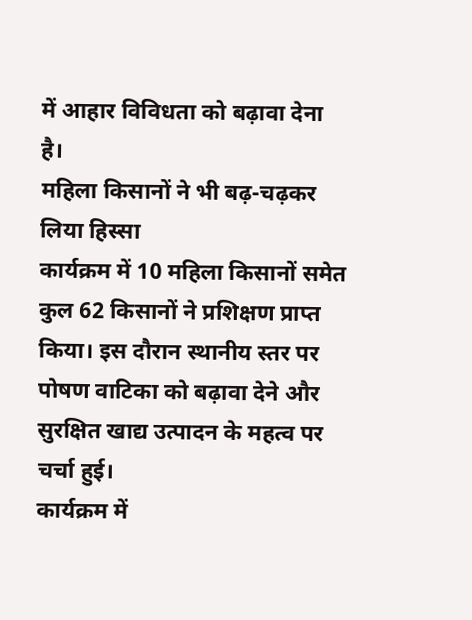में आहार विविधता को बढ़ावा देना है।
महिला किसानों ने भी बढ़-चढ़कर लिया हिस्सा
कार्यक्रम में 10 महिला किसानों समेत कुल 62 किसानों ने प्रशिक्षण प्राप्त किया। इस दौरान स्थानीय स्तर पर पोषण वाटिका को बढ़ावा देने और सुरक्षित खाद्य उत्पादन के महत्व पर चर्चा हुई।
कार्यक्रम में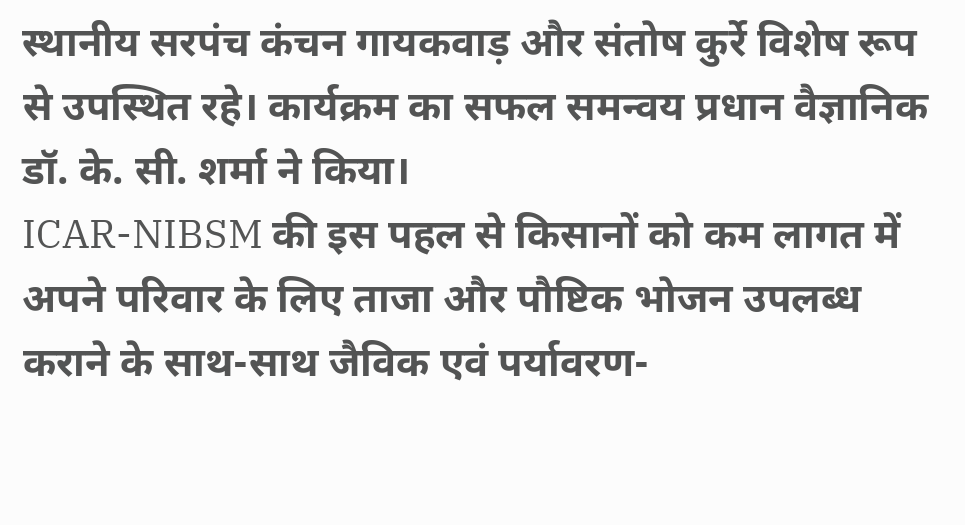स्थानीय सरपंच कंचन गायकवाड़ और संतोष कुर्रे विशेष रूप से उपस्थित रहे। कार्यक्रम का सफल समन्वय प्रधान वैज्ञानिक डॉ. के. सी. शर्मा ने किया।
ICAR-NIBSM की इस पहल से किसानों को कम लागत में अपने परिवार के लिए ताजा और पौष्टिक भोजन उपलब्ध कराने के साथ-साथ जैविक एवं पर्यावरण-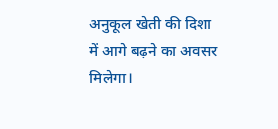अनुकूल खेती की दिशा में आगे बढ़ने का अवसर मिलेगा।